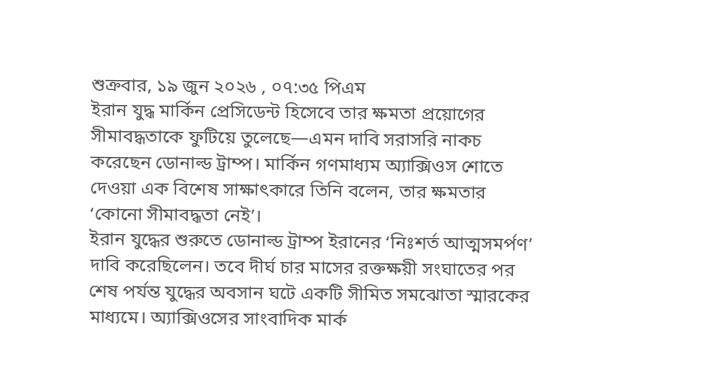শুক্রবার, ১৯ জুন ২০২৬ , ০৭:৩৫ পিএম
ইরান যুদ্ধ মার্কিন প্রেসিডেন্ট হিসেবে তার ক্ষমতা প্রয়োগের সীমাবদ্ধতাকে ফুটিয়ে তুলেছে—এমন দাবি সরাসরি নাকচ করেছেন ডোনাল্ড ট্রাম্প। মার্কিন গণমাধ্যম অ্যাক্সিওস শোতে দেওয়া এক বিশেষ সাক্ষাৎকারে তিনি বলেন, তার ক্ষমতার ‘কোনো সীমাবদ্ধতা নেই’।
ইরান যুদ্ধের শুরুতে ডোনাল্ড ট্রাম্প ইরানের ‘নিঃশর্ত আত্মসমর্পণ’ দাবি করেছিলেন। তবে দীর্ঘ চার মাসের রক্তক্ষয়ী সংঘাতের পর শেষ পর্যন্ত যুদ্ধের অবসান ঘটে একটি সীমিত সমঝোতা স্মারকের মাধ্যমে। অ্যাক্সিওসের সাংবাদিক মার্ক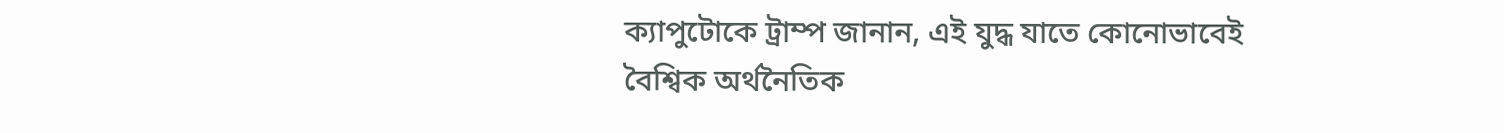ক্যাপুটোকে ট্রাম্প জানান, এই যুদ্ধ যাতে কোনোভাবেই বৈশ্বিক অর্থনৈতিক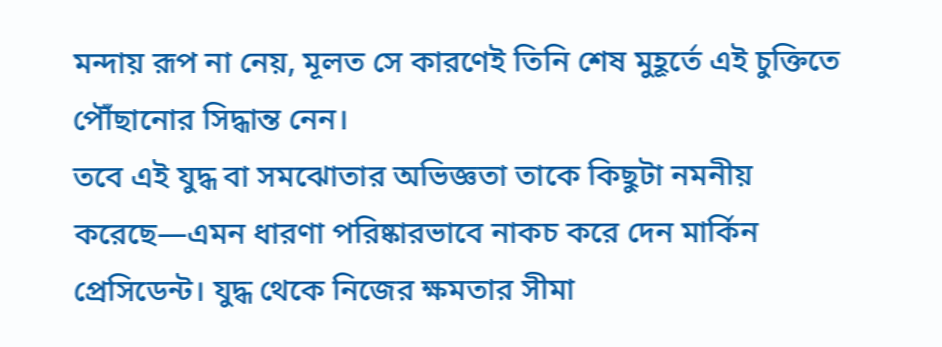মন্দায় রূপ না নেয়, মূলত সে কারণেই তিনি শেষ মুহূর্তে এই চুক্তিতে পৌঁছানোর সিদ্ধান্ত নেন।
তবে এই যুদ্ধ বা সমঝোতার অভিজ্ঞতা তাকে কিছুটা নমনীয় করেছে—এমন ধারণা পরিষ্কারভাবে নাকচ করে দেন মার্কিন প্রেসিডেন্ট। যুদ্ধ থেকে নিজের ক্ষমতার সীমা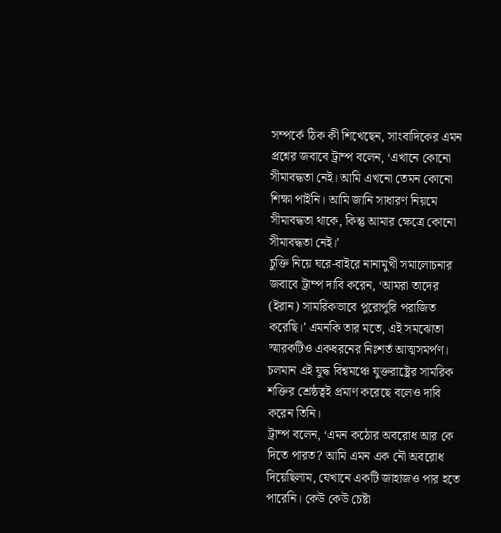সম্পর্কে ঠিক কী শিখেছেন, সাংবাদিকের এমন প্রশ্নের জবাবে ট্রাম্প বলেন, ‘এখানে কোনো সীমাবদ্ধতা নেই। আমি এখনো তেমন কোনো শিক্ষা পাইনি। আমি জানি সাধারণ নিয়মে সীমাবদ্ধতা থাকে, কিন্তু আমার ক্ষেত্রে কোনো সীমাবদ্ধতা নেই।’
চুক্তি নিয়ে ঘরে-বাইরে নানামুখী সমালোচনার জবাবে ট্রাম্প দাবি করেন, ‘আমরা তাদের (ইরান) সামরিকভাবে পুরোপুরি পরাজিত করেছি।’ এমনকি তার মতে, এই সমঝোতা স্মারকটিও একধরনের নিঃশর্ত আত্মসমর্পণ। চলমান এই যুদ্ধ বিশ্বমঞ্চে যুক্তরাষ্ট্রের সামরিক শক্তির শ্রেষ্ঠত্বই প্রমাণ করেছে বলেও দাবি করেন তিনি।
ট্রাম্প বলেন, ‘এমন কঠোর অবরোধ আর কে দিতে পারত? আমি এমন এক নৌ অবরোধ দিয়েছিলাম, যেখানে একটি জাহাজও পার হতে পারেনি। কেউ কেউ চেষ্টা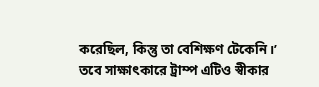করেছিল, কিন্তু তা বেশিক্ষণ টেকেনি।’
তবে সাক্ষাৎকারে ট্রাম্প এটিও স্বীকার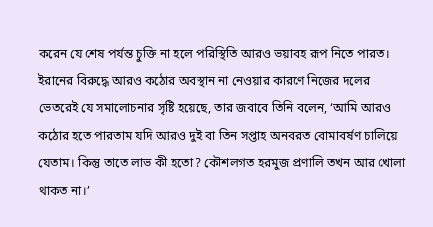করেন যে শেষ পর্যন্ত চুক্তি না হলে পরিস্থিতি আরও ভয়াবহ রূপ নিতে পারত। ইরানের বিরুদ্ধে আরও কঠোর অবস্থান না নেওয়ার কারণে নিজের দলের ভেতরেই যে সমালোচনার সৃষ্টি হয়েছে, তার জবাবে তিনি বলেন, ‘আমি আরও কঠোর হতে পারতাম যদি আরও দুই বা তিন সপ্তাহ অনবরত বোমাবর্ষণ চালিয়ে যেতাম। কিন্তু তাতে লাভ কী হতো? কৌশলগত হরমুজ প্রণালি তখন আর খোলা থাকত না।’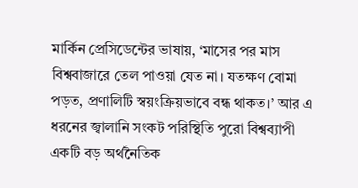মার্কিন প্রেসিডেন্টের ভাষায়, ‘মাসের পর মাস বিশ্ববাজারে তেল পাওয়া যেত না। যতক্ষণ বোমা পড়ত, প্রণালিটি স্বয়ংক্রিয়ভাবে বন্ধ থাকত।’ আর এ ধরনের জ্বালানি সংকট পরিস্থিতি পুরো বিশ্বব্যাপী একটি বড় অর্থনৈতিক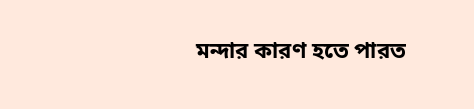মন্দার কারণ হতে পারত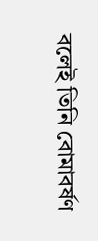বলেই তিনি বোমাবর্ষণ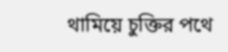থামিয়ে চুক্তির পথে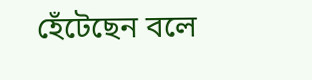হেঁটেছেন বলে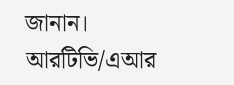জানান।
আরটিভি/এআর